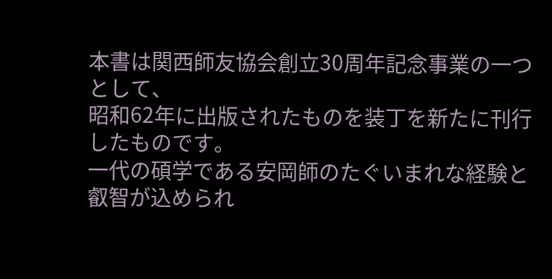本書は関西師友協会創立30周年記念事業の一つとして、
昭和62年に出版されたものを装丁を新たに刊行したものです。
一代の碩学である安岡師のたぐいまれな経験と叡智が込められ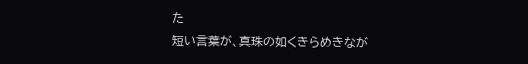た
短い言葉が、真珠の如くきらめきなが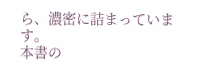ら、濃密に詰まっています。
本書の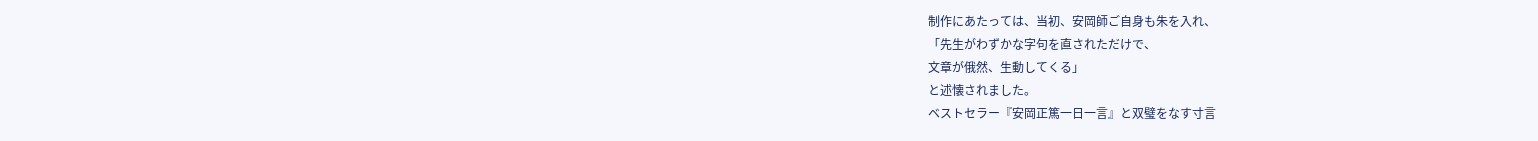制作にあたっては、当初、安岡師ご自身も朱を入れ、
「先生がわずかな字句を直されただけで、
文章が俄然、生動してくる」
と述懐されました。
ベストセラー『安岡正篤一日一言』と双璧をなす寸言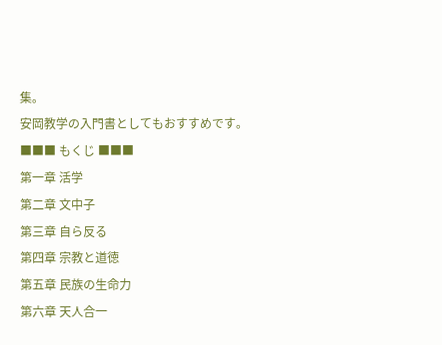集。
安岡教学の入門書としてもおすすめです。
■■■ もくじ ■■■
第一章 活学
第二章 文中子
第三章 自ら反る
第四章 宗教と道徳
第五章 民族の生命力
第六章 天人合一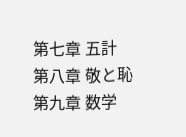第七章 五計
第八章 敬と恥
第九章 数学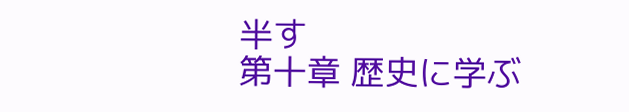半す
第十章 歴史に学ぶ